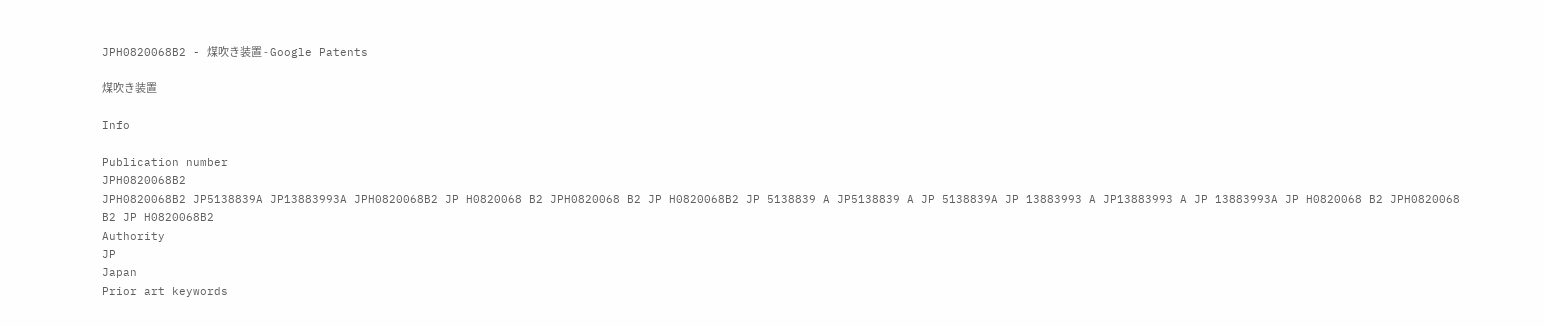JPH0820068B2 - 煤吹き装置 - Google Patents

煤吹き装置

Info

Publication number
JPH0820068B2
JPH0820068B2 JP5138839A JP13883993A JPH0820068B2 JP H0820068 B2 JPH0820068 B2 JP H0820068B2 JP 5138839 A JP5138839 A JP 5138839A JP 13883993 A JP13883993 A JP 13883993A JP H0820068 B2 JPH0820068 B2 JP H0820068B2
Authority
JP
Japan
Prior art keywords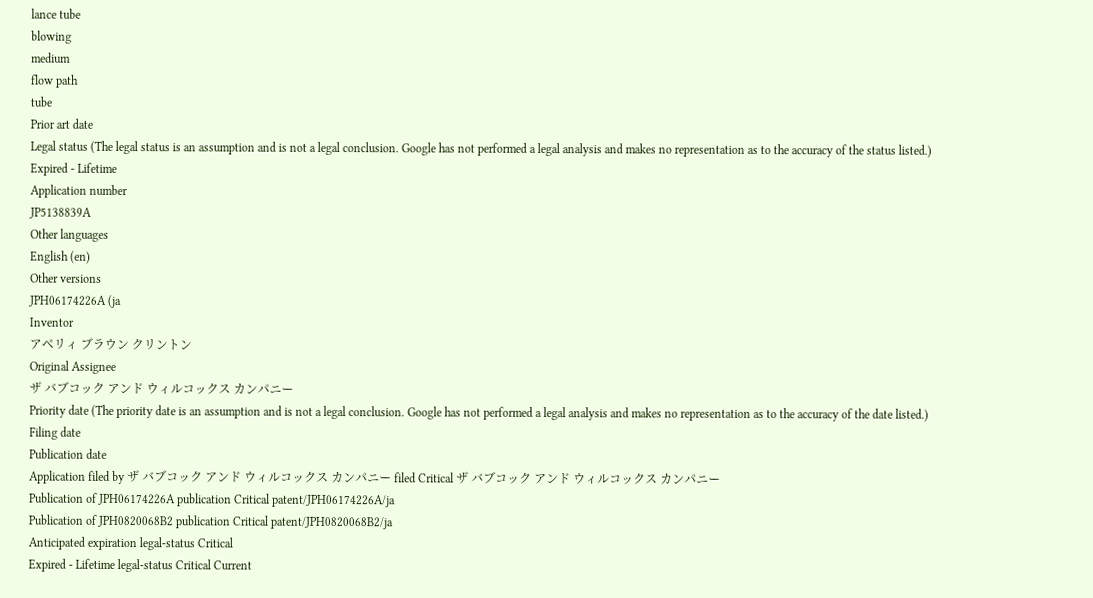lance tube
blowing
medium
flow path
tube
Prior art date
Legal status (The legal status is an assumption and is not a legal conclusion. Google has not performed a legal analysis and makes no representation as to the accuracy of the status listed.)
Expired - Lifetime
Application number
JP5138839A
Other languages
English (en)
Other versions
JPH06174226A (ja
Inventor
アベリィ ブラウン クリントン
Original Assignee
ザ バブコック アンド ウィルコックス カンパニー
Priority date (The priority date is an assumption and is not a legal conclusion. Google has not performed a legal analysis and makes no representation as to the accuracy of the date listed.)
Filing date
Publication date
Application filed by ザ バブコック アンド ウィルコックス カンパニー filed Critical ザ バブコック アンド ウィルコックス カンパニー
Publication of JPH06174226A publication Critical patent/JPH06174226A/ja
Publication of JPH0820068B2 publication Critical patent/JPH0820068B2/ja
Anticipated expiration legal-status Critical
Expired - Lifetime legal-status Critical Current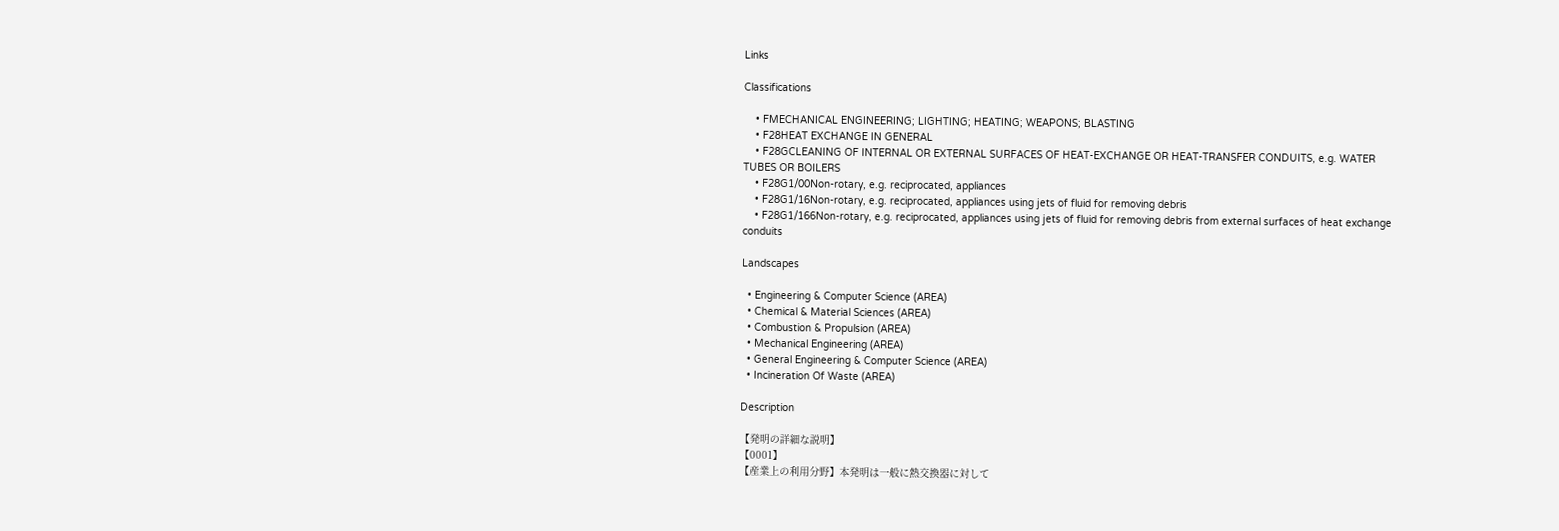Links

Classifications

    • FMECHANICAL ENGINEERING; LIGHTING; HEATING; WEAPONS; BLASTING
    • F28HEAT EXCHANGE IN GENERAL
    • F28GCLEANING OF INTERNAL OR EXTERNAL SURFACES OF HEAT-EXCHANGE OR HEAT-TRANSFER CONDUITS, e.g. WATER TUBES OR BOILERS
    • F28G1/00Non-rotary, e.g. reciprocated, appliances
    • F28G1/16Non-rotary, e.g. reciprocated, appliances using jets of fluid for removing debris
    • F28G1/166Non-rotary, e.g. reciprocated, appliances using jets of fluid for removing debris from external surfaces of heat exchange conduits

Landscapes

  • Engineering & Computer Science (AREA)
  • Chemical & Material Sciences (AREA)
  • Combustion & Propulsion (AREA)
  • Mechanical Engineering (AREA)
  • General Engineering & Computer Science (AREA)
  • Incineration Of Waste (AREA)

Description

【発明の詳細な説明】
【0001】
【産業上の利用分野】本発明は一般に熱交換器に対して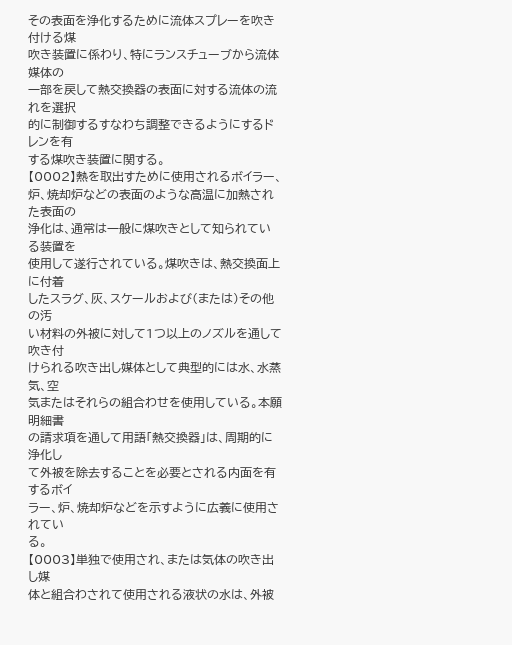その表面を浄化するために流体スプレーを吹き付ける煤
吹き装置に係わり、特にランスチューブから流体媒体の
一部を戻して熱交換器の表面に対する流体の流れを選択
的に制御するすなわち調整できるようにするドレンを有
する煤吹き装置に関する。
【0002】熱を取出すために使用されるボイラー、
炉、焼却炉などの表面のような高温に加熱された表面の
浄化は、通常は一般に煤吹きとして知られている装置を
使用して遂行されている。煤吹きは、熱交換面上に付着
したスラグ、灰、スケールおよび(または)その他の汚
い材料の外被に対して1つ以上のノズルを通して吹き付
けられる吹き出し媒体として典型的には水、水蒸気、空
気またはそれらの組合わせを使用している。本願明細書
の請求項を通して用語「熱交換器」は、周期的に浄化し
て外被を除去することを必要とされる内面を有するボイ
ラー、炉、焼却炉などを示すように広義に使用されてい
る。
【0003】単独で使用され、または気体の吹き出し媒
体と組合わされて使用される液状の水は、外被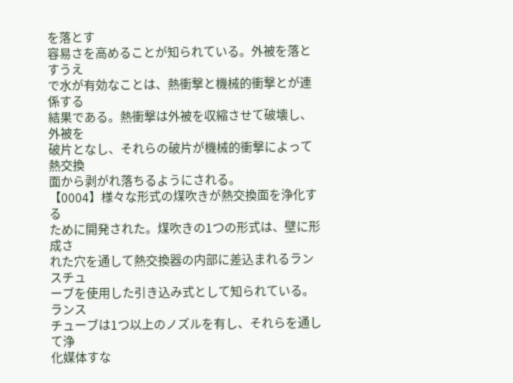を落とす
容易さを高めることが知られている。外被を落とすうえ
で水が有効なことは、熱衝撃と機械的衝撃とが連係する
結果である。熱衝撃は外被を収縮させて破壊し、外被を
破片となし、それらの破片が機械的衝撃によって熱交換
面から剥がれ落ちるようにされる。
【0004】様々な形式の煤吹きが熱交換面を浄化する
ために開発された。煤吹きの1つの形式は、壁に形成さ
れた穴を通して熱交換器の内部に差込まれるランスチュ
ーブを使用した引き込み式として知られている。ランス
チューブは1つ以上のノズルを有し、それらを通して浄
化媒体すな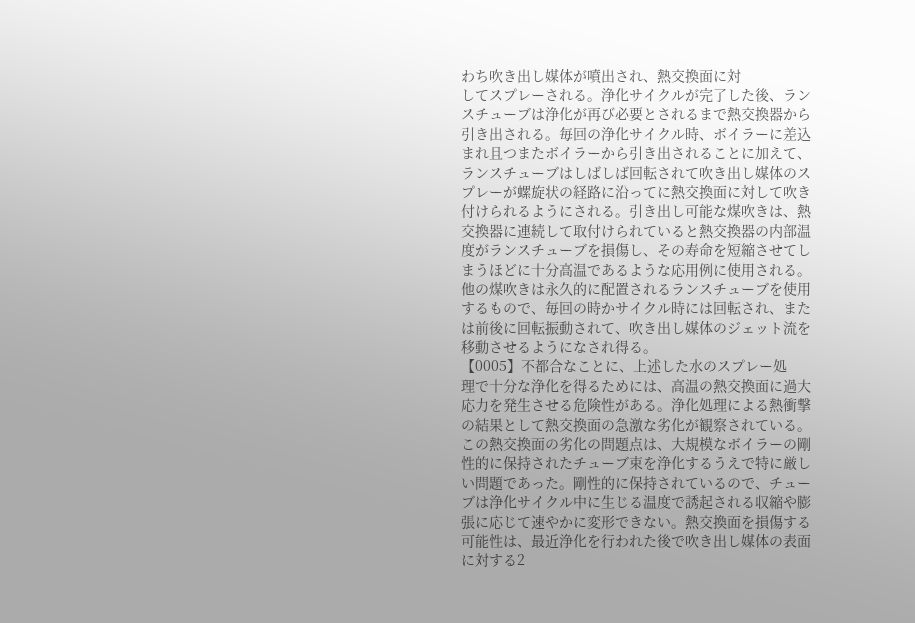わち吹き出し媒体が噴出され、熱交換面に対
してスプレーされる。浄化サイクルが完了した後、ラン
スチューブは浄化が再び必要とされるまで熱交換器から
引き出される。毎回の浄化サイクル時、ボイラーに差込
まれ且つまたボイラーから引き出されることに加えて、
ランスチューブはしばしば回転されて吹き出し媒体のス
プレーが螺旋状の経路に沿ってに熱交換面に対して吹き
付けられるようにされる。引き出し可能な煤吹きは、熱
交換器に連続して取付けられていると熱交換器の内部温
度がランスチューブを損傷し、その寿命を短縮させてし
まうほどに十分高温であるような応用例に使用される。
他の煤吹きは永久的に配置されるランスチューブを使用
するもので、毎回の時かサイクル時には回転され、また
は前後に回転振動されて、吹き出し媒体のジェット流を
移動させるようになされ得る。
【0005】不都合なことに、上述した水のスプレー処
理で十分な浄化を得るためには、高温の熱交換面に過大
応力を発生させる危険性がある。浄化処理による熱衝撃
の結果として熱交換面の急激な劣化が観察されている。
この熱交換面の劣化の問題点は、大規模なボイラーの剛
性的に保持されたチューブ束を浄化するうえで特に厳し
い問題であった。剛性的に保持されているので、チュー
ブは浄化サイクル中に生じる温度で誘起される収縮や膨
張に応じて速やかに変形できない。熱交換面を損傷する
可能性は、最近浄化を行われた後で吹き出し媒体の表面
に対する2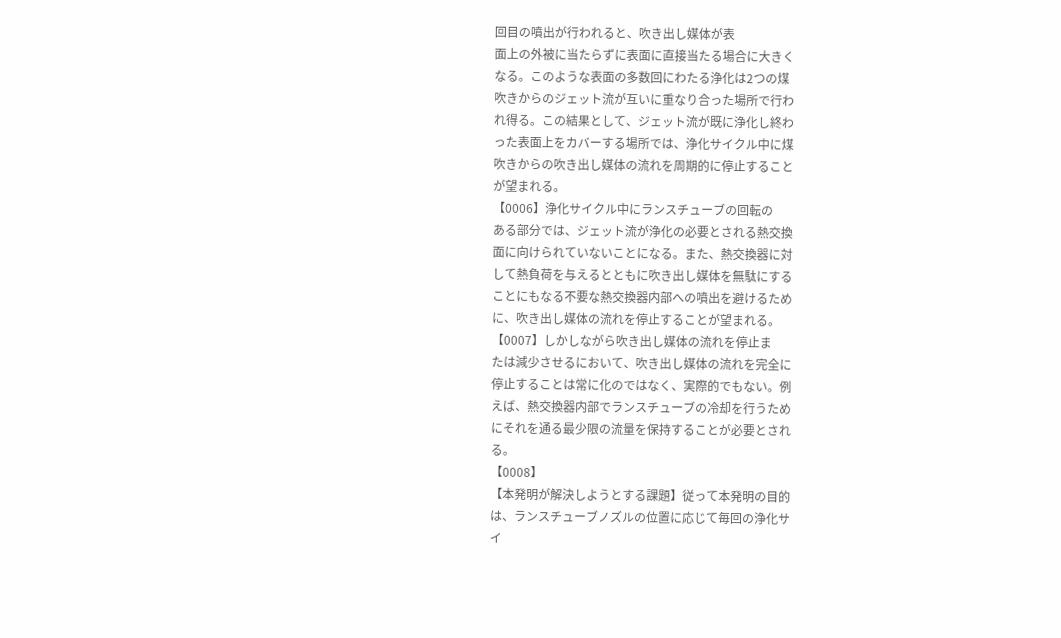回目の噴出が行われると、吹き出し媒体が表
面上の外被に当たらずに表面に直接当たる場合に大きく
なる。このような表面の多数回にわたる浄化は2つの煤
吹きからのジェット流が互いに重なり合った場所で行わ
れ得る。この結果として、ジェット流が既に浄化し終わ
った表面上をカバーする場所では、浄化サイクル中に煤
吹きからの吹き出し媒体の流れを周期的に停止すること
が望まれる。
【0006】浄化サイクル中にランスチューブの回転の
ある部分では、ジェット流が浄化の必要とされる熱交換
面に向けられていないことになる。また、熱交換器に対
して熱負荷を与えるとともに吹き出し媒体を無駄にする
ことにもなる不要な熱交換器内部への噴出を避けるため
に、吹き出し媒体の流れを停止することが望まれる。
【0007】しかしながら吹き出し媒体の流れを停止ま
たは減少させるにおいて、吹き出し媒体の流れを完全に
停止することは常に化のではなく、実際的でもない。例
えば、熱交換器内部でランスチューブの冷却を行うため
にそれを通る最少限の流量を保持することが必要とされ
る。
【0008】
【本発明が解決しようとする課題】従って本発明の目的
は、ランスチューブノズルの位置に応じて毎回の浄化サ
イ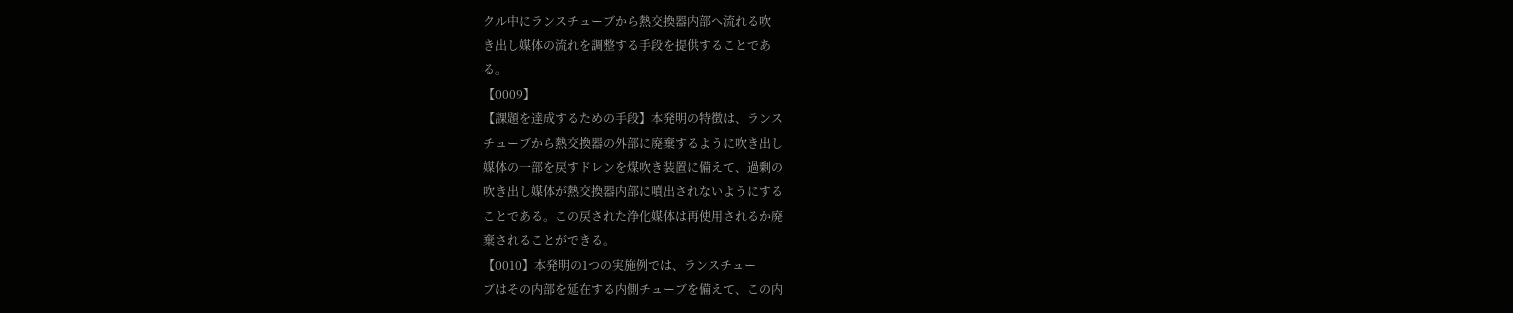クル中にランスチューブから熱交換器内部へ流れる吹
き出し媒体の流れを調整する手段を提供することであ
る。
【0009】
【課題を達成するための手段】本発明の特徴は、ランス
チューブから熱交換器の外部に廃棄するように吹き出し
媒体の一部を戻すドレンを煤吹き装置に備えて、過剰の
吹き出し媒体が熱交換器内部に噴出されないようにする
ことである。この戻された浄化媒体は再使用されるか廃
棄されることができる。
【0010】本発明の1つの実施例では、ランスチュー
ブはその内部を延在する内側チューブを備えて、この内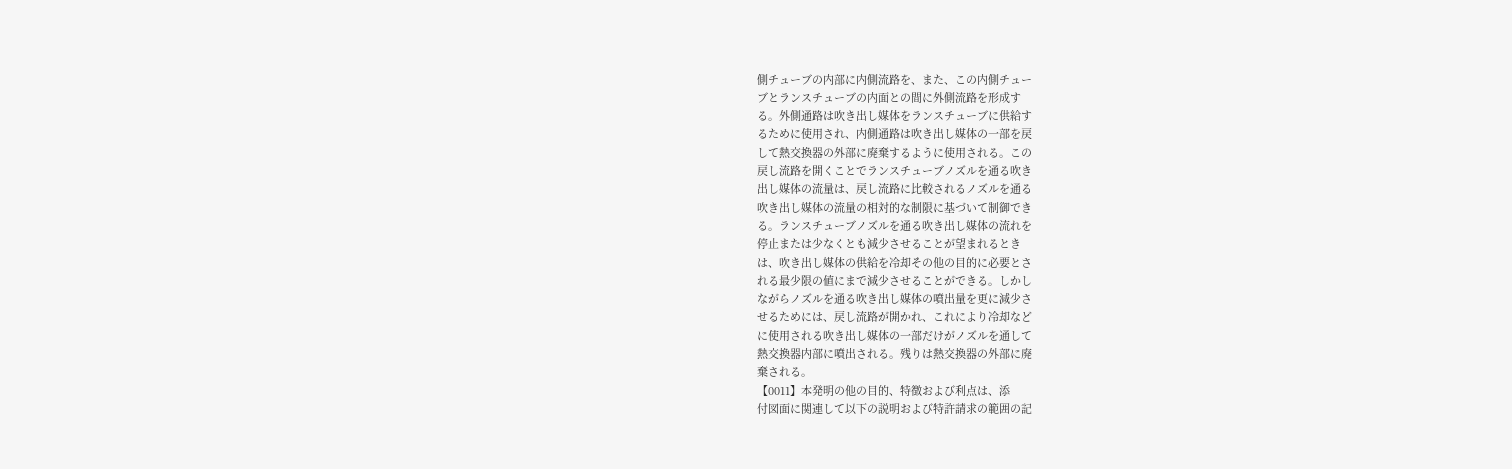側チューブの内部に内側流路を、また、この内側チュー
ブとランスチューブの内面との間に外側流路を形成す
る。外側通路は吹き出し媒体をランスチューブに供給す
るために使用され、内側通路は吹き出し媒体の一部を戻
して熱交換器の外部に廃棄するように使用される。この
戻し流路を開くことでランスチューブノズルを通る吹き
出し媒体の流量は、戻し流路に比較されるノズルを通る
吹き出し媒体の流量の相対的な制限に基づいて制御でき
る。ランスチューブノズルを通る吹き出し媒体の流れを
停止または少なくとも減少させることが望まれるとき
は、吹き出し媒体の供給を冷却その他の目的に必要とさ
れる最少限の値にまで減少させることができる。しかし
ながらノズルを通る吹き出し媒体の噴出量を更に減少さ
せるためには、戻し流路が開かれ、これにより冷却など
に使用される吹き出し媒体の一部だけがノズルを通して
熱交換器内部に噴出される。残りは熱交換器の外部に廃
棄される。
【0011】本発明の他の目的、特徴および利点は、添
付図面に関連して以下の説明および特許請求の範囲の記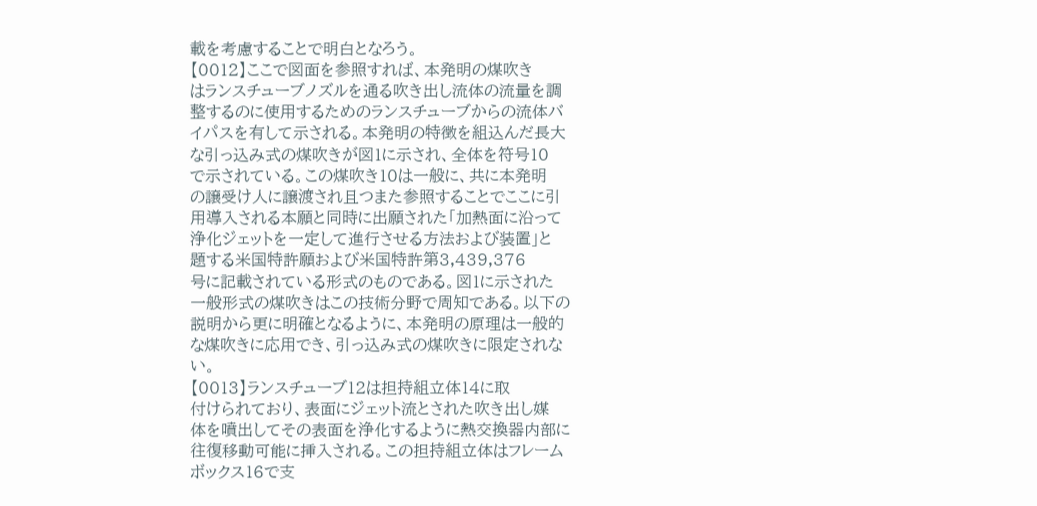載を考慮することで明白となろう。
【0012】ここで図面を参照すれば、本発明の煤吹き
はランスチューブノズルを通る吹き出し流体の流量を調
整するのに使用するためのランスチューブからの流体バ
イパスを有して示される。本発明の特徴を組込んだ長大
な引っ込み式の煤吹きが図1に示され、全体を符号10
で示されている。この煤吹き10は一般に、共に本発明
の譲受け人に譲渡され且つまた参照することでここに引
用導入される本願と同時に出願された「加熱面に沿って
浄化ジェットを一定して進行させる方法および装置」と
題する米国特許願および米国特許第3,439,376
号に記載されている形式のものである。図1に示された
一般形式の煤吹きはこの技術分野で周知である。以下の
説明から更に明確となるように、本発明の原理は一般的
な煤吹きに応用でき、引っ込み式の煤吹きに限定されな
い。
【0013】ランスチューブ12は担持組立体14に取
付けられており、表面にジェット流とされた吹き出し媒
体を噴出してその表面を浄化するように熱交換器内部に
往復移動可能に挿入される。この担持組立体はフレーム
ボックス16で支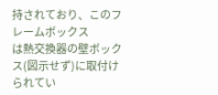持されており、このフレームボックス
は熱交換器の壁ボックス(図示せず)に取付けられてい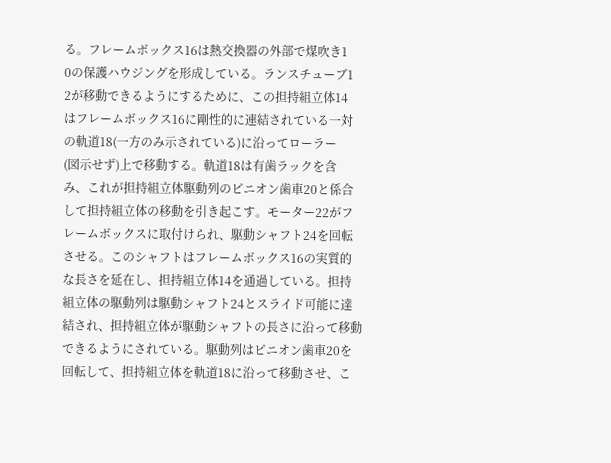る。フレームボックス16は熱交換器の外部で煤吹き1
0の保護ハウジングを形成している。ランスチューブ1
2が移動できるようにするために、この担持組立体14
はフレームボックス16に剛性的に連結されている一対
の軌道18(一方のみ示されている)に沿ってローラー
(図示せず)上で移動する。軌道18は有歯ラックを含
み、これが担持組立体駆動列のピニオン歯車20と係合
して担持組立体の移動を引き起こす。モーター22がフ
レームボックスに取付けられ、駆動シャフト24を回転
させる。このシャフトはフレームボックス16の実質的
な長さを延在し、担持組立体14を通過している。担持
組立体の駆動列は駆動シャフト24とスライド可能に達
結され、担持組立体が駆動シャフトの長さに沿って移動
できるようにされている。駆動列はピニオン歯車20を
回転して、担持組立体を軌道18に沿って移動させ、こ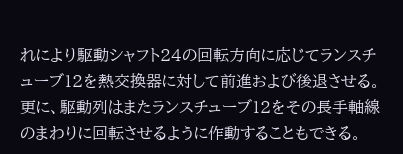れにより駆動シャフト24の回転方向に応じてランスチ
ューブ12を熱交換器に対して前進および後退させる。
更に、駆動列はまたランスチューブ12をその長手軸線
のまわりに回転させるように作動することもできる。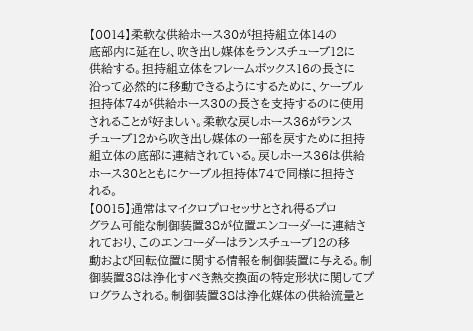【0014】柔軟な供給ホース30が担持組立体14の
底部内に延在し、吹き出し媒体をランスチューブ12に
供給する。担持組立体をフレームボックス16の長さに
沿って必然的に移動できるようにするために、ケーブル
担持体74が供給ホース30の長さを支持するのに使用
されることが好ましい。柔軟な戻しホース36がランス
チューブ12から吹き出し媒体の一部を戻すために担持
組立体の底部に連結されている。戻しホース36は供給
ホース30とともにケーブル担持体74で同様に担持さ
れる。
【0015】通常はマイクロプロセッサとされ得るプロ
グラム可能な制御装置38が位置エンコーダーに連結さ
れており、このエンコーダーはランスチューブ12の移
動および回転位置に関する情報を制御装置に与える。制
御装置38は浄化すべき熱交換面の特定形状に関してプ
ログラムされる。制御装置38は浄化媒体の供給流量と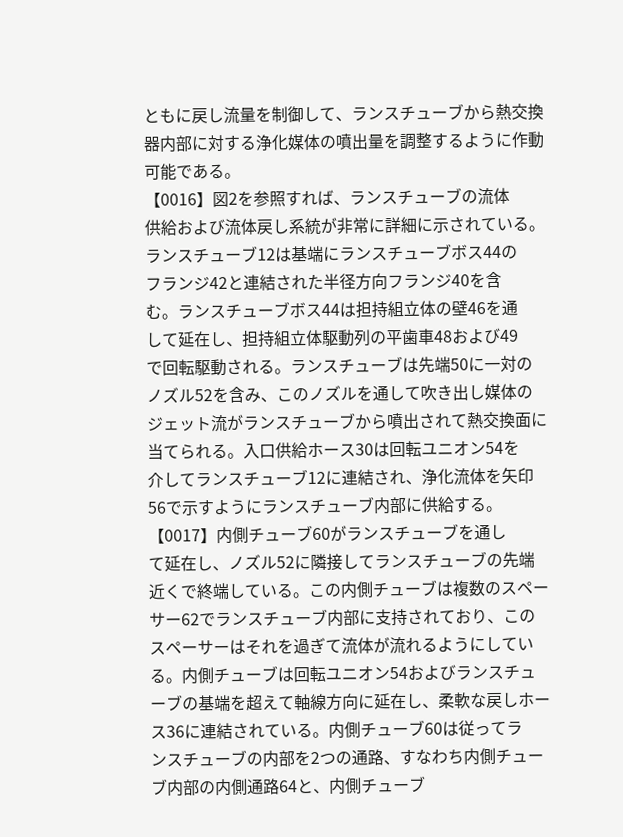ともに戻し流量を制御して、ランスチューブから熱交換
器内部に対する浄化媒体の噴出量を調整するように作動
可能である。
【0016】図2を参照すれば、ランスチューブの流体
供給および流体戻し系統が非常に詳細に示されている。
ランスチューブ12は基端にランスチューブボス44の
フランジ42と連結された半径方向フランジ40を含
む。ランスチューブボス44は担持組立体の壁46を通
して延在し、担持組立体駆動列の平歯車48および49
で回転駆動される。ランスチューブは先端50に一対の
ノズル52を含み、このノズルを通して吹き出し媒体の
ジェット流がランスチューブから噴出されて熱交換面に
当てられる。入口供給ホース30は回転ユニオン54を
介してランスチューブ12に連結され、浄化流体を矢印
56で示すようにランスチューブ内部に供給する。
【0017】内側チューブ60がランスチューブを通し
て延在し、ノズル52に隣接してランスチューブの先端
近くで終端している。この内側チューブは複数のスペー
サー62でランスチューブ内部に支持されており、この
スペーサーはそれを過ぎて流体が流れるようにしてい
る。内側チューブは回転ユニオン54およびランスチュ
ーブの基端を超えて軸線方向に延在し、柔軟な戻しホー
ス36に連結されている。内側チューブ60は従ってラ
ンスチューブの内部を2つの通路、すなわち内側チュー
ブ内部の内側通路64と、内側チューブ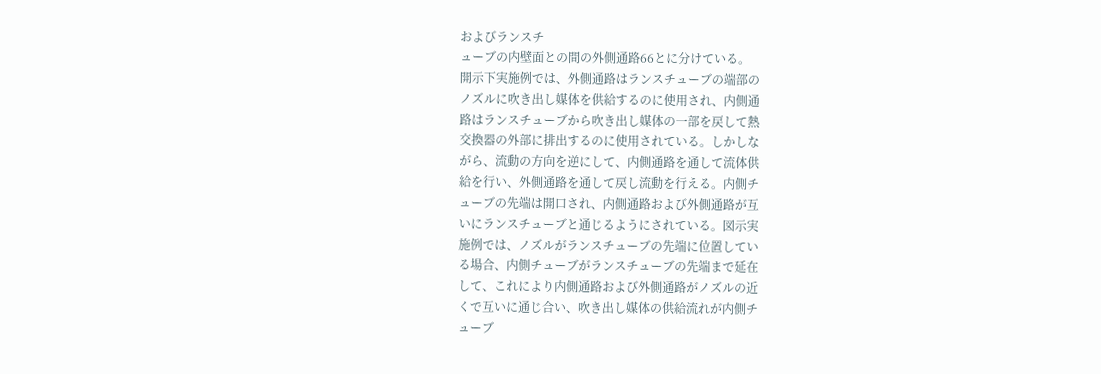およびランスチ
ューブの内壁面との間の外側通路66とに分けている。
開示下実施例では、外側通路はランスチューブの端部の
ノズルに吹き出し媒体を供給するのに使用され、内側通
路はランスチューブから吹き出し媒体の一部を戻して熱
交換器の外部に排出するのに使用されている。しかしな
がら、流動の方向を逆にして、内側通路を通して流体供
給を行い、外側通路を通して戻し流動を行える。内側チ
ューブの先端は開口され、内側通路および外側通路が互
いにランスチューブと通じるようにされている。図示実
施例では、ノズルがランスチューブの先端に位置してい
る場合、内側チューブがランスチューブの先端まで延在
して、これにより内側通路および外側通路がノズルの近
くで互いに通じ合い、吹き出し媒体の供給流れが内側チ
ューブ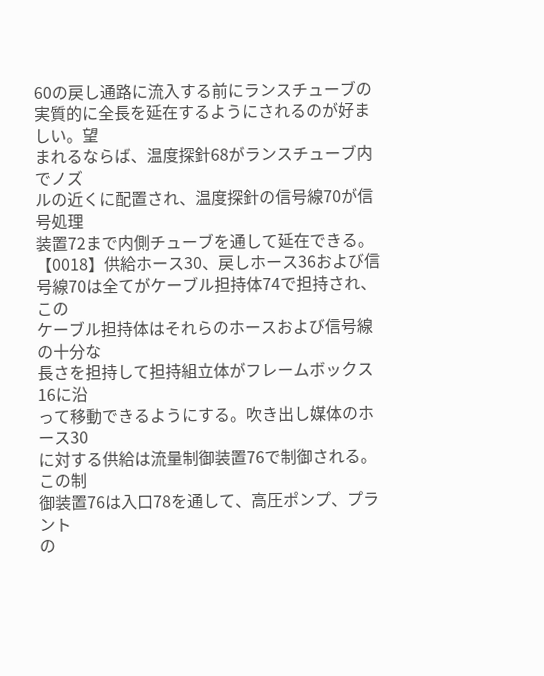60の戻し通路に流入する前にランスチューブの
実質的に全長を延在するようにされるのが好ましい。望
まれるならば、温度探針68がランスチューブ内でノズ
ルの近くに配置され、温度探針の信号線70が信号処理
装置72まで内側チューブを通して延在できる。
【0018】供給ホース30、戻しホース36および信
号線70は全てがケーブル担持体74で担持され、この
ケーブル担持体はそれらのホースおよび信号線の十分な
長さを担持して担持組立体がフレームボックス16に沿
って移動できるようにする。吹き出し媒体のホース30
に対する供給は流量制御装置76で制御される。この制
御装置76は入口78を通して、高圧ポンプ、プラント
の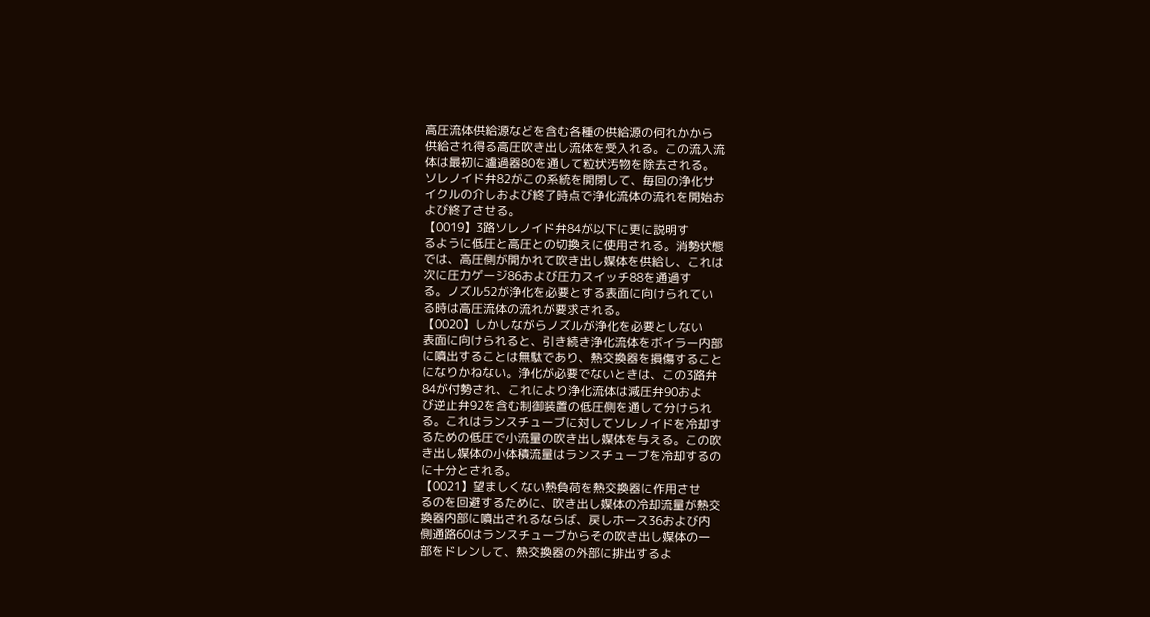高圧流体供給源などを含む各種の供給源の何れかから
供給され得る高圧吹き出し流体を受入れる。この流入流
体は最初に瀘過器80を通して粒状汚物を除去される。
ソレノイド弁82がこの系統を開閉して、毎回の浄化サ
イクルの介しおよび終了時点で浄化流体の流れを開始お
よび終了させる。
【0019】3路ソレノイド弁84が以下に更に説明す
るように低圧と高圧との切換えに使用される。消勢状態
では、高圧側が開かれて吹き出し媒体を供給し、これは
次に圧力ゲージ86および圧力スイッチ88を通過す
る。ノズル52が浄化を必要とする表面に向けられてい
る時は高圧流体の流れが要求される。
【0020】しかしながらノズルが浄化を必要としない
表面に向けられると、引き続き浄化流体をボイラー内部
に噴出することは無駄であり、熱交換器を損傷すること
になりかねない。浄化が必要でないときは、この3路弁
84が付勢され、これにより浄化流体は減圧弁90およ
び逆止弁92を含む制御装置の低圧側を通して分けられ
る。これはランスチューブに対してソレノイドを冷却す
るための低圧で小流量の吹き出し媒体を与える。この吹
き出し媒体の小体積流量はランスチューブを冷却するの
に十分とされる。
【0021】望ましくない熱負荷を熱交換器に作用させ
るのを回避するために、吹き出し媒体の冷却流量が熱交
換器内部に噴出されるならば、戻しホース36および内
側通路60はランスチューブからその吹き出し媒体の一
部をドレンして、熱交換器の外部に排出するよ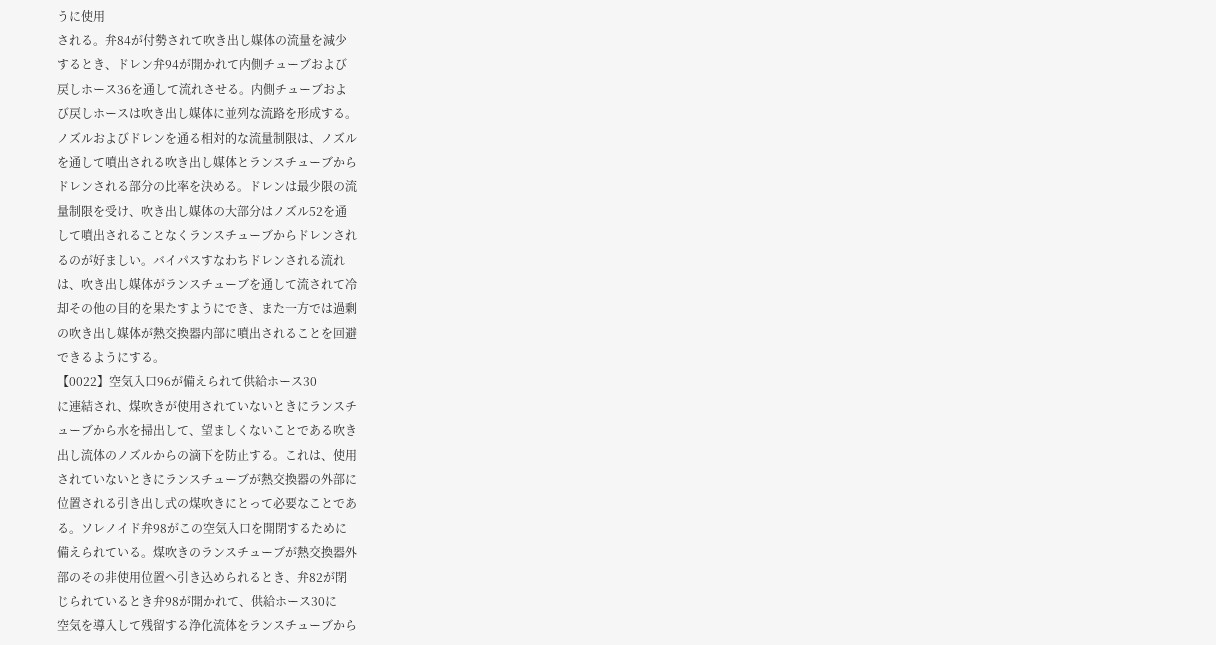うに使用
される。弁84が付勢されて吹き出し媒体の流量を減少
するとき、ドレン弁94が開かれて内側チューブおよび
戻しホース36を通して流れさせる。内側チューブおよ
び戻しホースは吹き出し媒体に並列な流路を形成する。
ノズルおよびドレンを通る相対的な流量制限は、ノズル
を通して噴出される吹き出し媒体とランスチューブから
ドレンされる部分の比率を決める。ドレンは最少限の流
量制限を受け、吹き出し媒体の大部分はノズル52を通
して噴出されることなくランスチューブからドレンされ
るのが好ましい。バイパスすなわちドレンされる流れ
は、吹き出し媒体がランスチューブを通して流されて冷
却その他の目的を果たすようにでき、また一方では過剰
の吹き出し媒体が熱交換器内部に噴出されることを回避
できるようにする。
【0022】空気入口96が備えられて供給ホース30
に連結され、煤吹きが使用されていないときにランスチ
ューブから水を掃出して、望ましくないことである吹き
出し流体のノズルからの滴下を防止する。これは、使用
されていないときにランスチューブが熱交換器の外部に
位置される引き出し式の煤吹きにとって必要なことであ
る。ソレノイド弁98がこの空気入口を開閉するために
備えられている。煤吹きのランスチューブが熱交換器外
部のその非使用位置へ引き込められるとき、弁82が閉
じられているとき弁98が開かれて、供給ホース30に
空気を導入して残留する浄化流体をランスチューブから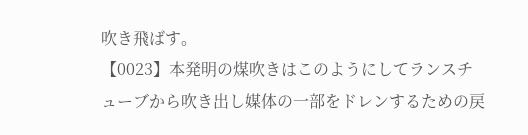吹き飛ばす。
【0023】本発明の煤吹きはこのようにしてランスチ
ューブから吹き出し媒体の一部をドレンするための戻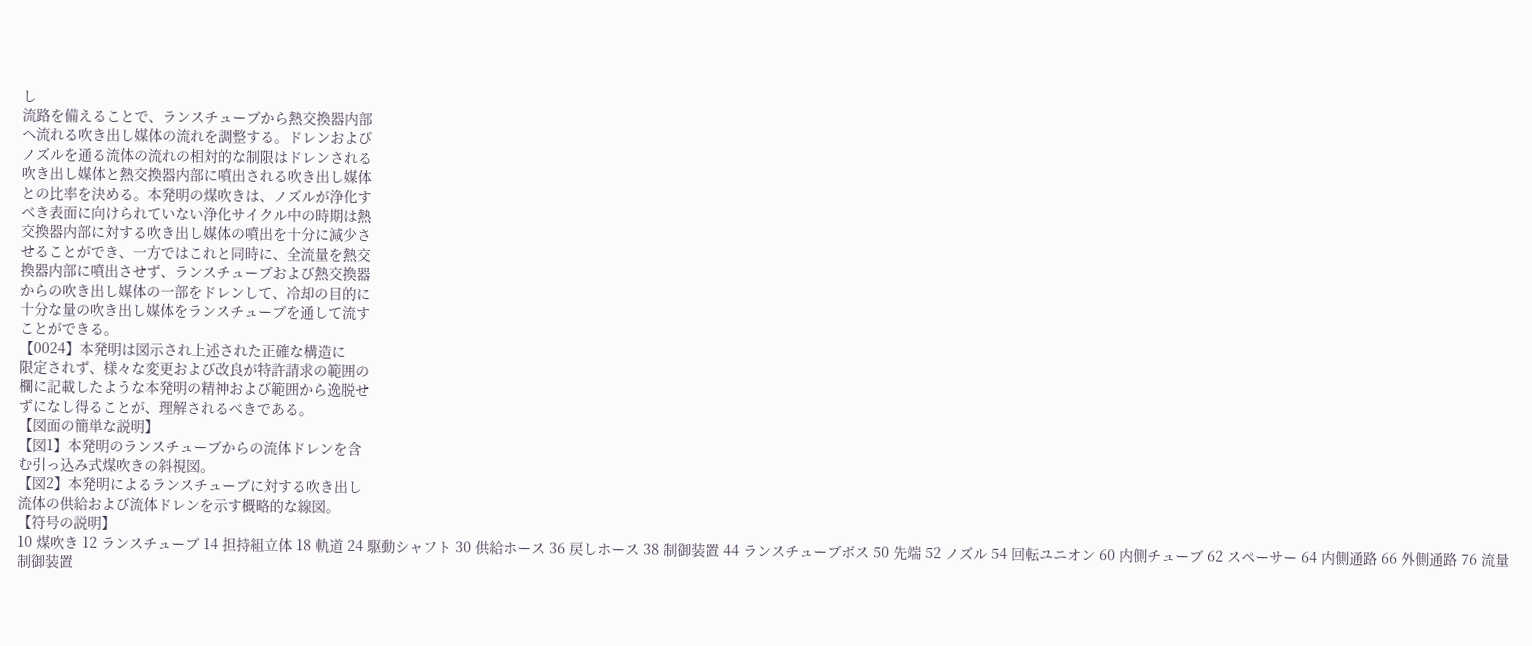し
流路を備えることで、ランスチューブから熱交換器内部
へ流れる吹き出し媒体の流れを調整する。ドレンおよび
ノズルを通る流体の流れの相対的な制限はドレンされる
吹き出し媒体と熱交換器内部に噴出される吹き出し媒体
との比率を決める。本発明の煤吹きは、ノズルが浄化す
べき表面に向けられていない浄化サイクル中の時期は熱
交換器内部に対する吹き出し媒体の噴出を十分に減少さ
せることができ、一方ではこれと同時に、全流量を熱交
換器内部に噴出させず、ランスチューブおよび熱交換器
からの吹き出し媒体の一部をドレンして、冷却の目的に
十分な量の吹き出し媒体をランスチューブを通して流す
ことができる。
【0024】本発明は図示され上述された正確な構造に
限定されず、様々な変更および改良が特許請求の範囲の
欄に記載したような本発明の精神および範囲から逸脱せ
ずになし得ることが、理解されるべきである。
【図面の簡単な説明】
【図1】本発明のランスチューブからの流体ドレンを含
む引っ込み式煤吹きの斜視図。
【図2】本発明によるランスチューブに対する吹き出し
流体の供給および流体ドレンを示す概略的な線図。
【符号の説明】
10 煤吹き 12 ランスチューブ 14 担持組立体 18 軌道 24 駆動シャフト 30 供給ホース 36 戻しホース 38 制御装置 44 ランスチューブボス 50 先端 52 ノズル 54 回転ユニオン 60 内側チューブ 62 スペーサー 64 内側通路 66 外側通路 76 流量制御装置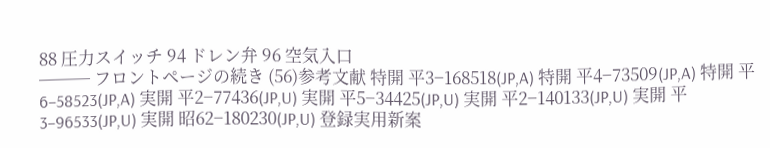88 圧力スイッチ 94 ドレン弁 96 空気入口
─── フロントページの続き (56)参考文献 特開 平3−168518(JP,A) 特開 平4−73509(JP,A) 特開 平6−58523(JP,A) 実開 平2−77436(JP,U) 実開 平5−34425(JP,U) 実開 平2−140133(JP,U) 実開 平3−96533(JP,U) 実開 昭62−180230(JP,U) 登録実用新案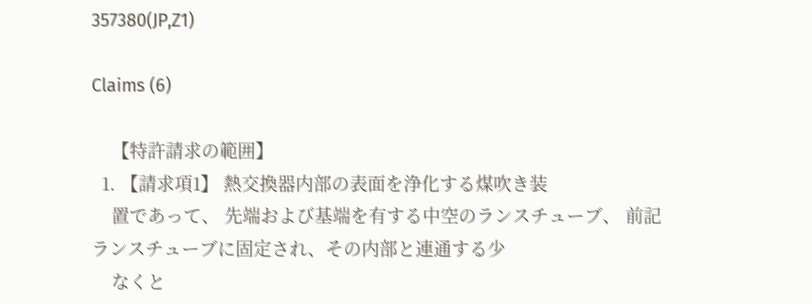357380(JP,Z1)

Claims (6)

    【特許請求の範囲】
  1. 【請求項1】 熱交換器内部の表面を浄化する煤吹き装
    置であって、 先端および基端を有する中空のランスチューブ、 前記ランスチューブに固定され、その内部と連通する少
    なくと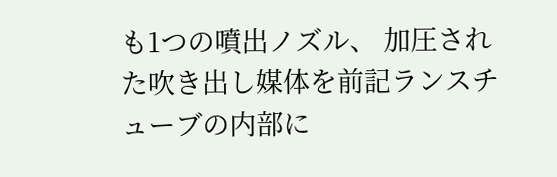も1つの噴出ノズル、 加圧された吹き出し媒体を前記ランスチューブの内部に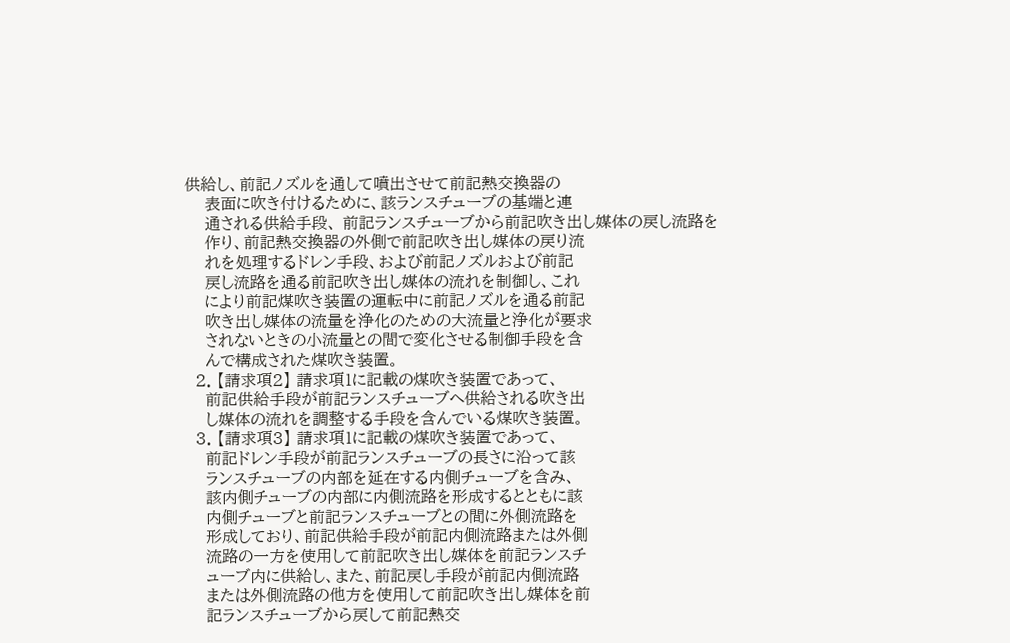供給し、前記ノズルを通して噴出させて前記熱交換器の
    表面に吹き付けるために、該ランスチューブの基端と連
    通される供給手段、 前記ランスチューブから前記吹き出し媒体の戻し流路を
    作り、前記熱交換器の外側で前記吹き出し媒体の戻り流
    れを処理するドレン手段、および前記ノズルおよび前記
    戻し流路を通る前記吹き出し媒体の流れを制御し、これ
    により前記煤吹き装置の運転中に前記ノズルを通る前記
    吹き出し媒体の流量を浄化のための大流量と浄化が要求
    されないときの小流量との間で変化させる制御手段を含
    んで構成された煤吹き装置。
  2. 【請求項2】 請求項1に記載の煤吹き装置であって、
    前記供給手段が前記ランスチューブへ供給される吹き出
    し媒体の流れを調整する手段を含んでいる煤吹き装置。
  3. 【請求項3】 請求項1に記載の煤吹き装置であって、
    前記ドレン手段が前記ランスチューブの長さに沿って該
    ランスチューブの内部を延在する内側チューブを含み、
    該内側チューブの内部に内側流路を形成するとともに該
    内側チューブと前記ランスチューブとの間に外側流路を
    形成しており、前記供給手段が前記内側流路または外側
    流路の一方を使用して前記吹き出し媒体を前記ランスチ
    ューブ内に供給し、また、前記戻し手段が前記内側流路
    または外側流路の他方を使用して前記吹き出し媒体を前
    記ランスチューブから戻して前記熱交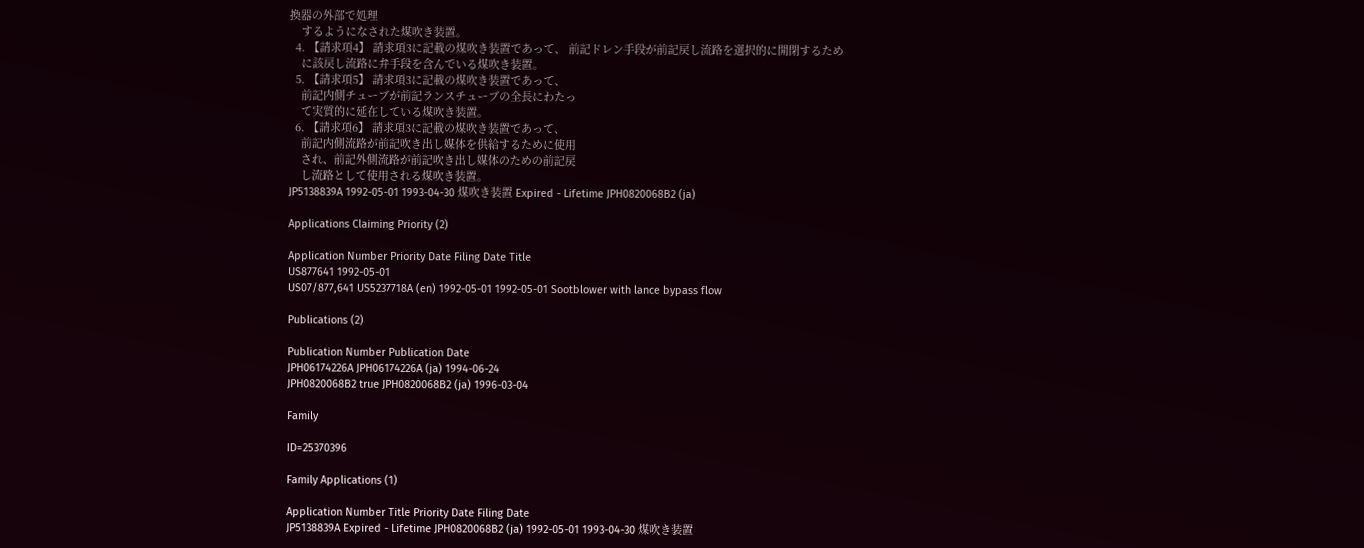換器の外部で処理
    するようになされた煤吹き装置。
  4. 【請求項4】 請求項3に記載の煤吹き装置であって、 前記ドレン手段が前記戻し流路を選択的に開閉するため
    に該戻し流路に弁手段を含んでいる煤吹き装置。
  5. 【請求項5】 請求項3に記載の煤吹き装置であって、
    前記内側チューブが前記ランスチューブの全長にわたっ
    て実質的に延在している煤吹き装置。
  6. 【請求項6】 請求項3に記載の煤吹き装置であって、
    前記内側流路が前記吹き出し媒体を供給するために使用
    され、前記外側流路が前記吹き出し媒体のための前記戻
    し流路として使用される煤吹き装置。
JP5138839A 1992-05-01 1993-04-30 煤吹き装置 Expired - Lifetime JPH0820068B2 (ja)

Applications Claiming Priority (2)

Application Number Priority Date Filing Date Title
US877641 1992-05-01
US07/877,641 US5237718A (en) 1992-05-01 1992-05-01 Sootblower with lance bypass flow

Publications (2)

Publication Number Publication Date
JPH06174226A JPH06174226A (ja) 1994-06-24
JPH0820068B2 true JPH0820068B2 (ja) 1996-03-04

Family

ID=25370396

Family Applications (1)

Application Number Title Priority Date Filing Date
JP5138839A Expired - Lifetime JPH0820068B2 (ja) 1992-05-01 1993-04-30 煤吹き装置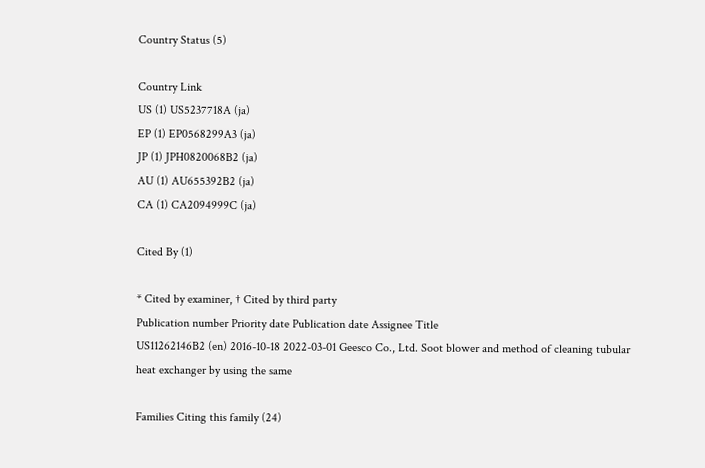Country Status (5)

Country Link
US (1) US5237718A (ja)
EP (1) EP0568299A3 (ja)
JP (1) JPH0820068B2 (ja)
AU (1) AU655392B2 (ja)
CA (1) CA2094999C (ja)

Cited By (1)

* Cited by examiner, † Cited by third party
Publication number Priority date Publication date Assignee Title
US11262146B2 (en) 2016-10-18 2022-03-01 Geesco Co., Ltd. Soot blower and method of cleaning tubular heat exchanger by using the same

Families Citing this family (24)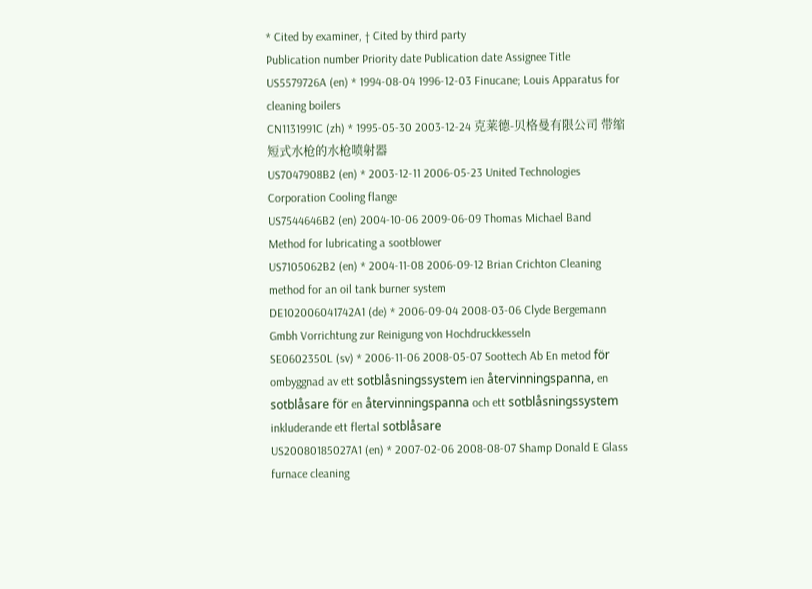* Cited by examiner, † Cited by third party
Publication number Priority date Publication date Assignee Title
US5579726A (en) * 1994-08-04 1996-12-03 Finucane; Louis Apparatus for cleaning boilers
CN1131991C (zh) * 1995-05-30 2003-12-24 克莱德-贝格曼有限公司 带缩短式水枪的水枪喷射器
US7047908B2 (en) * 2003-12-11 2006-05-23 United Technologies Corporation Cooling flange
US7544646B2 (en) 2004-10-06 2009-06-09 Thomas Michael Band Method for lubricating a sootblower
US7105062B2 (en) * 2004-11-08 2006-09-12 Brian Crichton Cleaning method for an oil tank burner system
DE102006041742A1 (de) * 2006-09-04 2008-03-06 Clyde Bergemann Gmbh Vorrichtung zur Reinigung von Hochdruckkesseln
SE0602350L (sv) * 2006-11-06 2008-05-07 Soottech Ab En metod för ombyggnad av ett sotblåsningssystem ien återvinningspanna, en sotblåsare för en återvinningspanna och ett sotblåsningssystem inkluderande ett flertal sotblåsare
US20080185027A1 (en) * 2007-02-06 2008-08-07 Shamp Donald E Glass furnace cleaning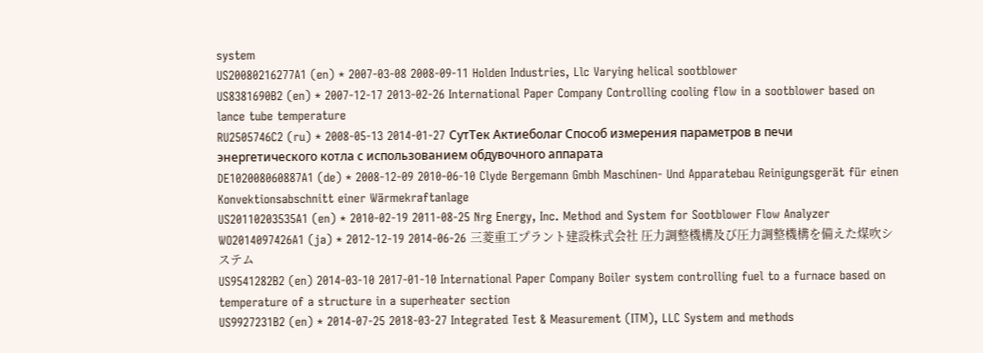system
US20080216277A1 (en) * 2007-03-08 2008-09-11 Holden Industries, Llc Varying helical sootblower
US8381690B2 (en) * 2007-12-17 2013-02-26 International Paper Company Controlling cooling flow in a sootblower based on lance tube temperature
RU2505746C2 (ru) * 2008-05-13 2014-01-27 СутТек Актиеболаг Способ измерения параметров в печи энергетического котла с использованием обдувочного аппарата
DE102008060887A1 (de) * 2008-12-09 2010-06-10 Clyde Bergemann Gmbh Maschinen- Und Apparatebau Reinigungsgerät für einen Konvektionsabschnitt einer Wärmekraftanlage
US20110203535A1 (en) * 2010-02-19 2011-08-25 Nrg Energy, Inc. Method and System for Sootblower Flow Analyzer
WO2014097426A1 (ja) * 2012-12-19 2014-06-26 三菱重工プラント建設株式会社 圧力調整機構及び圧力調整機構を備えた煤吹システム
US9541282B2 (en) 2014-03-10 2017-01-10 International Paper Company Boiler system controlling fuel to a furnace based on temperature of a structure in a superheater section
US9927231B2 (en) * 2014-07-25 2018-03-27 Integrated Test & Measurement (ITM), LLC System and methods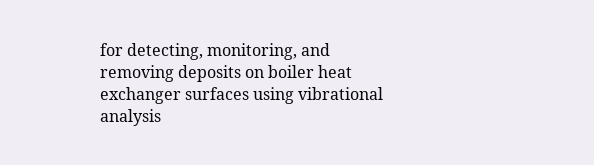for detecting, monitoring, and removing deposits on boiler heat exchanger surfaces using vibrational analysis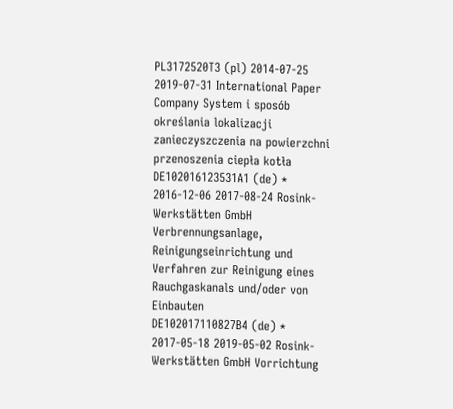PL3172520T3 (pl) 2014-07-25 2019-07-31 International Paper Company System i sposób określania lokalizacji zanieczyszczenia na powierzchni przenoszenia ciepła kotła
DE102016123531A1 (de) * 2016-12-06 2017-08-24 Rosink-Werkstätten GmbH Verbrennungsanlage, Reinigungseinrichtung und Verfahren zur Reinigung eines Rauchgaskanals und/oder von Einbauten
DE102017110827B4 (de) * 2017-05-18 2019-05-02 Rosink-Werkstätten GmbH Vorrichtung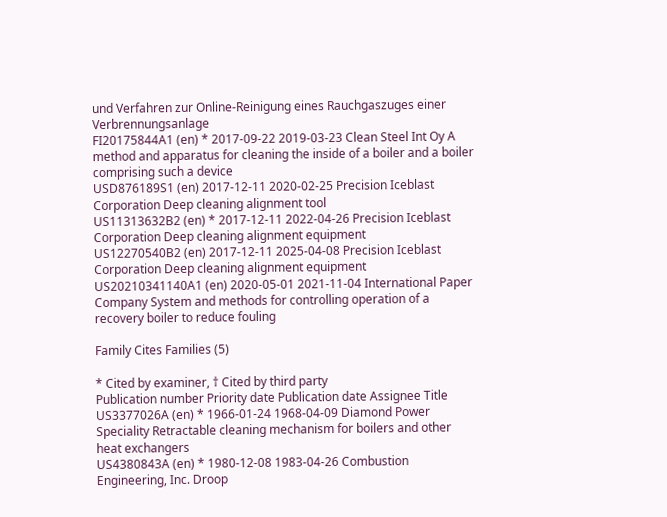und Verfahren zur Online-Reinigung eines Rauchgaszuges einer Verbrennungsanlage
FI20175844A1 (en) * 2017-09-22 2019-03-23 Clean Steel Int Oy A method and apparatus for cleaning the inside of a boiler and a boiler comprising such a device
USD876189S1 (en) 2017-12-11 2020-02-25 Precision Iceblast Corporation Deep cleaning alignment tool
US11313632B2 (en) * 2017-12-11 2022-04-26 Precision Iceblast Corporation Deep cleaning alignment equipment
US12270540B2 (en) 2017-12-11 2025-04-08 Precision Iceblast Corporation Deep cleaning alignment equipment
US20210341140A1 (en) 2020-05-01 2021-11-04 International Paper Company System and methods for controlling operation of a recovery boiler to reduce fouling

Family Cites Families (5)

* Cited by examiner, † Cited by third party
Publication number Priority date Publication date Assignee Title
US3377026A (en) * 1966-01-24 1968-04-09 Diamond Power Speciality Retractable cleaning mechanism for boilers and other heat exchangers
US4380843A (en) * 1980-12-08 1983-04-26 Combustion Engineering, Inc. Droop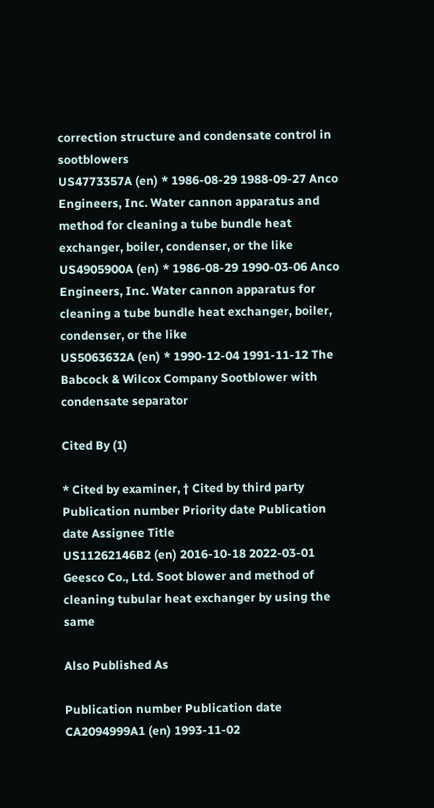correction structure and condensate control in sootblowers
US4773357A (en) * 1986-08-29 1988-09-27 Anco Engineers, Inc. Water cannon apparatus and method for cleaning a tube bundle heat exchanger, boiler, condenser, or the like
US4905900A (en) * 1986-08-29 1990-03-06 Anco Engineers, Inc. Water cannon apparatus for cleaning a tube bundle heat exchanger, boiler, condenser, or the like
US5063632A (en) * 1990-12-04 1991-11-12 The Babcock & Wilcox Company Sootblower with condensate separator

Cited By (1)

* Cited by examiner, † Cited by third party
Publication number Priority date Publication date Assignee Title
US11262146B2 (en) 2016-10-18 2022-03-01 Geesco Co., Ltd. Soot blower and method of cleaning tubular heat exchanger by using the same

Also Published As

Publication number Publication date
CA2094999A1 (en) 1993-11-02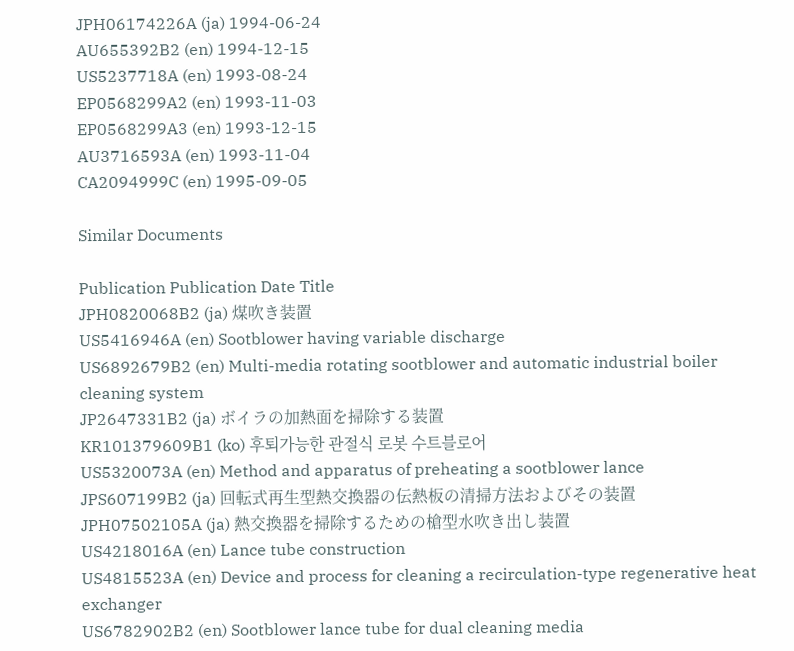JPH06174226A (ja) 1994-06-24
AU655392B2 (en) 1994-12-15
US5237718A (en) 1993-08-24
EP0568299A2 (en) 1993-11-03
EP0568299A3 (en) 1993-12-15
AU3716593A (en) 1993-11-04
CA2094999C (en) 1995-09-05

Similar Documents

Publication Publication Date Title
JPH0820068B2 (ja) 煤吹き装置
US5416946A (en) Sootblower having variable discharge
US6892679B2 (en) Multi-media rotating sootblower and automatic industrial boiler cleaning system
JP2647331B2 (ja) ボイラの加熱面を掃除する装置
KR101379609B1 (ko) 후퇴가능한 관절식 로봇 수트블로어
US5320073A (en) Method and apparatus of preheating a sootblower lance
JPS607199B2 (ja) 回転式再生型熱交換器の伝熱板の清掃方法およびその装置
JPH07502105A (ja) 熱交換器を掃除するための槍型水吹き出し装置
US4218016A (en) Lance tube construction
US4815523A (en) Device and process for cleaning a recirculation-type regenerative heat exchanger
US6782902B2 (en) Sootblower lance tube for dual cleaning media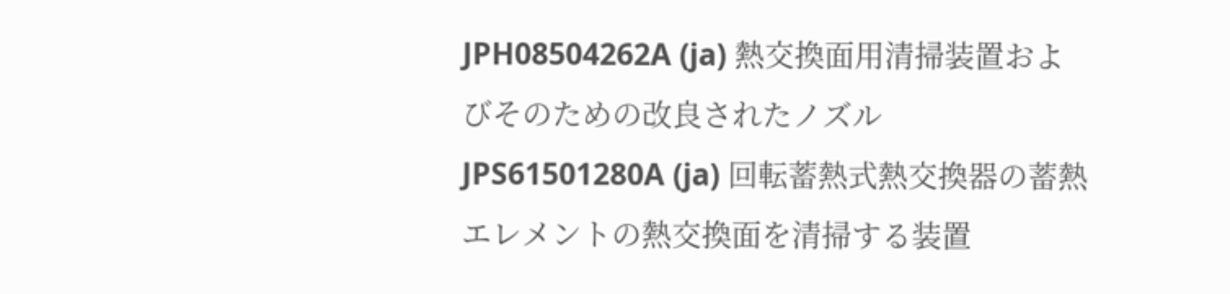JPH08504262A (ja) 熱交換面用清掃装置およびそのための改良されたノズル
JPS61501280A (ja) 回転蓄熱式熱交換器の蓄熱エレメントの熱交換面を清掃する装置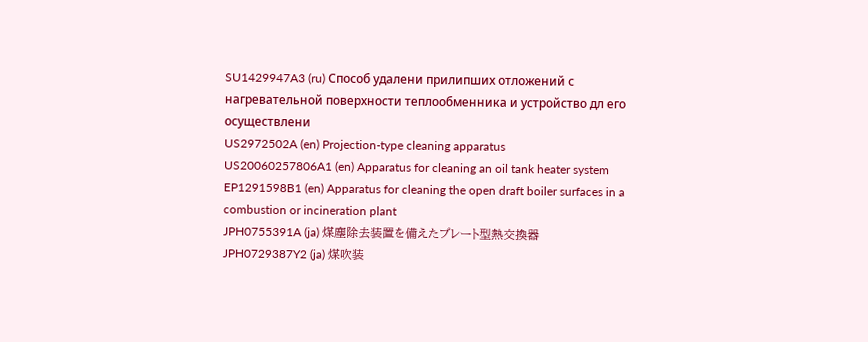SU1429947A3 (ru) Способ удалени прилипших отложений с нагревательной поверхности теплообменника и устройство дл его осуществлени
US2972502A (en) Projection-type cleaning apparatus
US20060257806A1 (en) Apparatus for cleaning an oil tank heater system
EP1291598B1 (en) Apparatus for cleaning the open draft boiler surfaces in a combustion or incineration plant
JPH0755391A (ja) 煤塵除去装置を備えたプレート型熱交換器
JPH0729387Y2 (ja) 煤吹装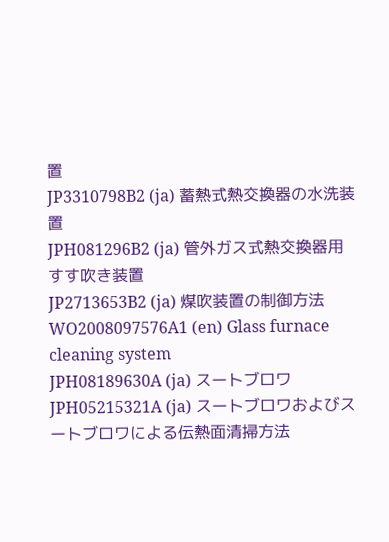置
JP3310798B2 (ja) 蓄熱式熱交換器の水洗装置
JPH081296B2 (ja) 管外ガス式熱交換器用すす吹き装置
JP2713653B2 (ja) 煤吹装置の制御方法
WO2008097576A1 (en) Glass furnace cleaning system
JPH08189630A (ja) スートブロワ
JPH05215321A (ja) スートブロワおよびスートブロワによる伝熱面清掃方法